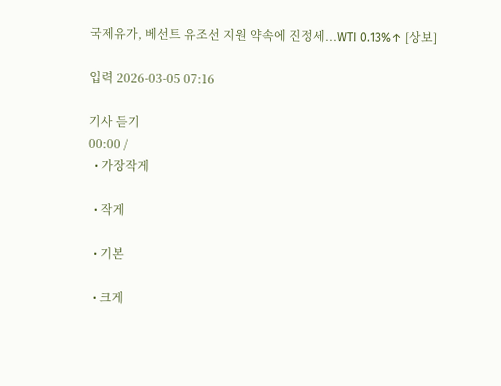국제유가, 베선트 유조선 지원 약속에 진정세...WTI 0.13%↑ [상보]

입력 2026-03-05 07:16

기사 듣기
00:00 /
  • 가장작게

  • 작게

  • 기본

  • 크게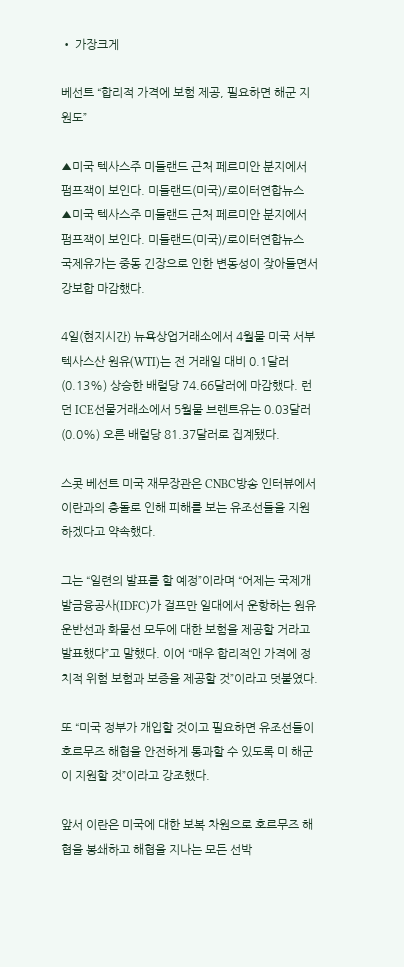• 가장크게

베선트 “합리적 가격에 보험 제공, 필요하면 해군 지원도”

▲미국 텍사스주 미들랜드 근처 페르미안 분지에서 펌프잭이 보인다. 미들랜드(미국)/로이터연합뉴스
▲미국 텍사스주 미들랜드 근처 페르미안 분지에서 펌프잭이 보인다. 미들랜드(미국)/로이터연합뉴스
국제유가는 중동 긴장으로 인한 변동성이 잦아들면서 강보합 마감했다.

4일(현지시간) 뉴욕상업거래소에서 4월물 미국 서부 텍사스산 원유(WTI)는 전 거래일 대비 0.1달러(0.13%) 상승한 배럴당 74.66달러에 마감했다. 런던 ICE선물거래소에서 5월물 브렌트유는 0.03달러(0.0%) 오른 배럴당 81.37달러로 집계됐다.

스콧 베선트 미국 재무장관은 CNBC방송 인터뷰에서 이란과의 충돌로 인해 피해를 보는 유조선들을 지원하겠다고 약속했다.

그는 “일련의 발표를 할 예정”이라며 “어제는 국제개발금융공사(IDFC)가 걸프만 일대에서 운항하는 원유 운반선과 화물선 모두에 대한 보험을 제공할 거라고 발표했다”고 말했다. 이어 “매우 합리적인 가격에 정치적 위험 보험과 보증을 제공할 것”이라고 덧붙였다.

또 “미국 정부가 개입할 것이고 필요하면 유조선들이 호르무즈 해협을 안전하게 통과할 수 있도록 미 해군이 지원할 것”이라고 강조했다.

앞서 이란은 미국에 대한 보복 차원으로 호르무즈 해협을 봉쇄하고 해협을 지나는 모든 선박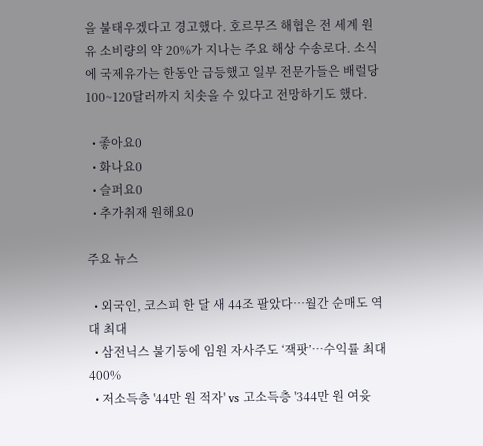을 불태우겠다고 경고했다. 호르무즈 해협은 전 세계 원유 소비량의 약 20%가 지나는 주요 해상 수송로다. 소식에 국제유가는 한동안 급등했고 일부 전문가들은 배럴당 100~120달러까지 치솟을 수 있다고 전망하기도 했다.

  • 좋아요0
  • 화나요0
  • 슬퍼요0
  • 추가취재 원해요0

주요 뉴스

  • 외국인, 코스피 한 달 새 44조 팔았다…월간 순매도 역대 최대
  • 삼전닉스 불기둥에 임원 자사주도 ‘잭팟’…수익률 최대 400%
  • 저소득층 '44만 원 적자' vs 고소득층 '344만 원 여윳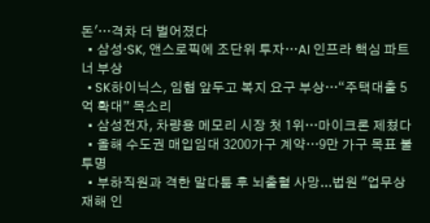돈'…격차 더 벌어졌다
  • 삼성·SK, 앤스로픽에 조단위 투자…AI 인프라 핵심 파트너 부상
  • SK하이닉스, 임협 앞두고 복지 요구 부상…“주택대출 5억 확대” 목소리
  • 삼성전자, 차량용 메모리 시장 첫 1위…마이크론 제쳤다
  • 올해 수도권 매입임대 3200가구 계약…9만 가구 목표 불투명
  • 부하직원과 격한 말다툼 후 뇌출혈 사망...법원 "업무상 재해 인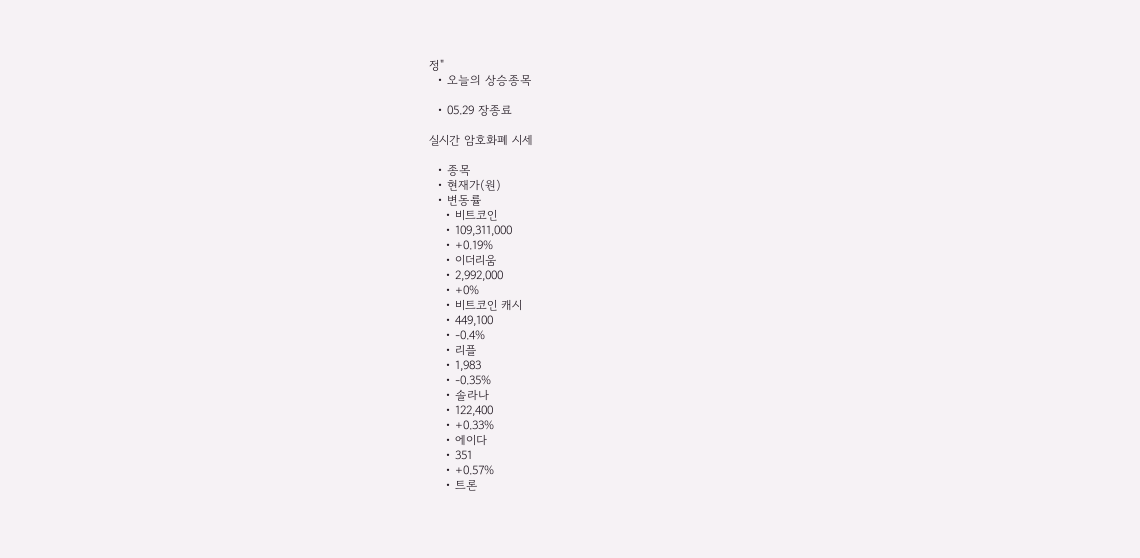정"
  • 오늘의 상승종목

  • 05.29 장종료

실시간 암호화폐 시세

  • 종목
  • 현재가(원)
  • 변동률
    • 비트코인
    • 109,311,000
    • +0.19%
    • 이더리움
    • 2,992,000
    • +0%
    • 비트코인 캐시
    • 449,100
    • -0.4%
    • 리플
    • 1,983
    • -0.35%
    • 솔라나
    • 122,400
    • +0.33%
    • 에이다
    • 351
    • +0.57%
    • 트론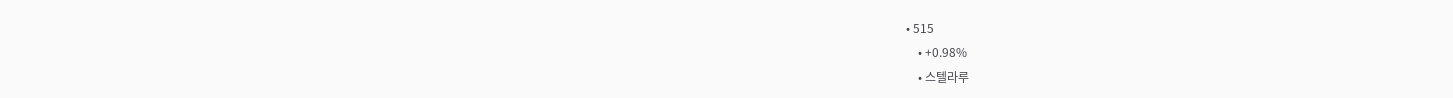• 515
    • +0.98%
    • 스텔라루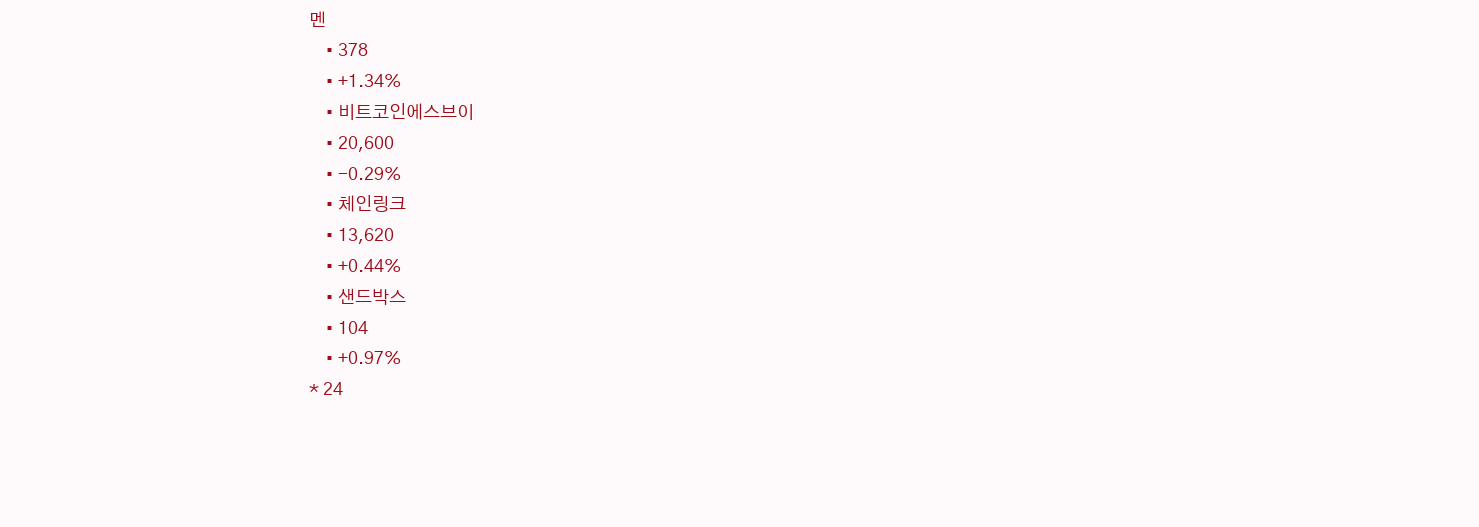멘
    • 378
    • +1.34%
    • 비트코인에스브이
    • 20,600
    • -0.29%
    • 체인링크
    • 13,620
    • +0.44%
    • 샌드박스
    • 104
    • +0.97%
* 24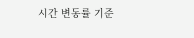시간 변동률 기준